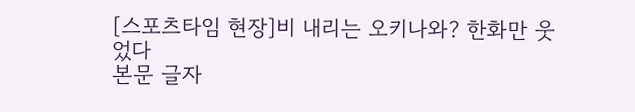[스포츠타임 현장]비 내리는 오키나와? 한화만 웃었다
본문 글자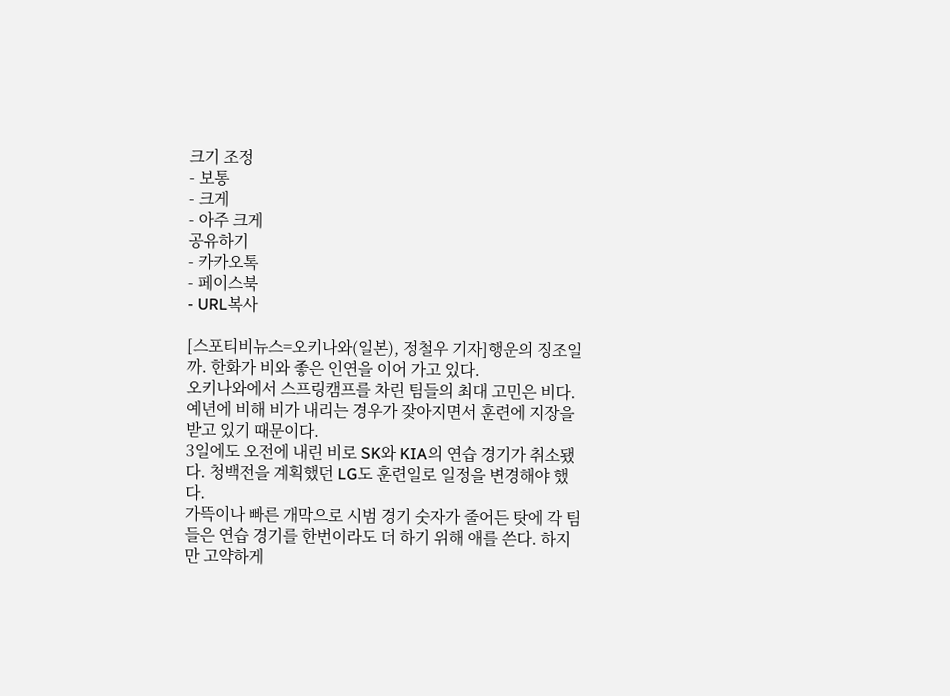크기 조정
- 보통
- 크게
- 아주 크게
공유하기
- 카카오톡
- 페이스북
- URL복사

[스포티비뉴스=오키나와(일본), 정철우 기자]행운의 징조일까. 한화가 비와 좋은 인연을 이어 가고 있다.
오키나와에서 스프링캠프를 차린 팀들의 최대 고민은 비다. 예년에 비해 비가 내리는 경우가 잦아지면서 훈련에 지장을 받고 있기 때문이다.
3일에도 오전에 내린 비로 SK와 KIA의 연습 경기가 취소됐다. 청백전을 계획했던 LG도 훈련일로 일정을 변경해야 했다.
가뜩이나 빠른 개막으로 시범 경기 숫자가 줄어든 탓에 각 팀들은 연습 경기를 한번이라도 더 하기 위해 애를 쓴다. 하지만 고약하게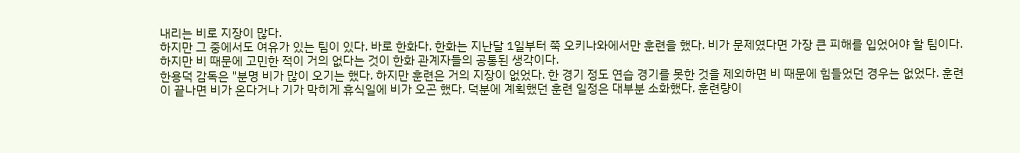내리는 비로 지장이 많다.
하지만 그 중에서도 여유가 있는 팀이 있다. 바로 한화다. 한화는 지난달 1일부터 쭉 오키나와에서만 훈련을 했다. 비가 문제였다면 가장 큰 피해를 입었어야 할 팀이다.
하지만 비 때문에 고민한 적이 거의 없다는 것이 한화 관계자들의 공통된 생각이다.
한용덕 감독은 "분명 비가 많이 오기는 했다. 하지만 훈련은 거의 지장이 없었다. 한 경기 정도 연습 경기를 못한 것을 제외하면 비 때문에 힘들었던 경우는 없었다. 훈련이 끝나면 비가 온다거나 기가 막히게 휴식일에 비가 오곤 했다. 덕분에 계획했던 훈련 일정은 대부분 소화했다. 훈련량이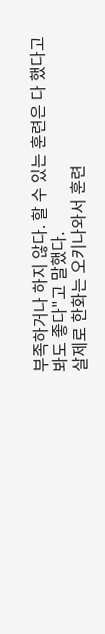부족하거나 하지 않다. 할 수 있는 훈련은 다 했다고 봐도 좋다"고 말했다.
살제로 한화는 오키나와서 훈련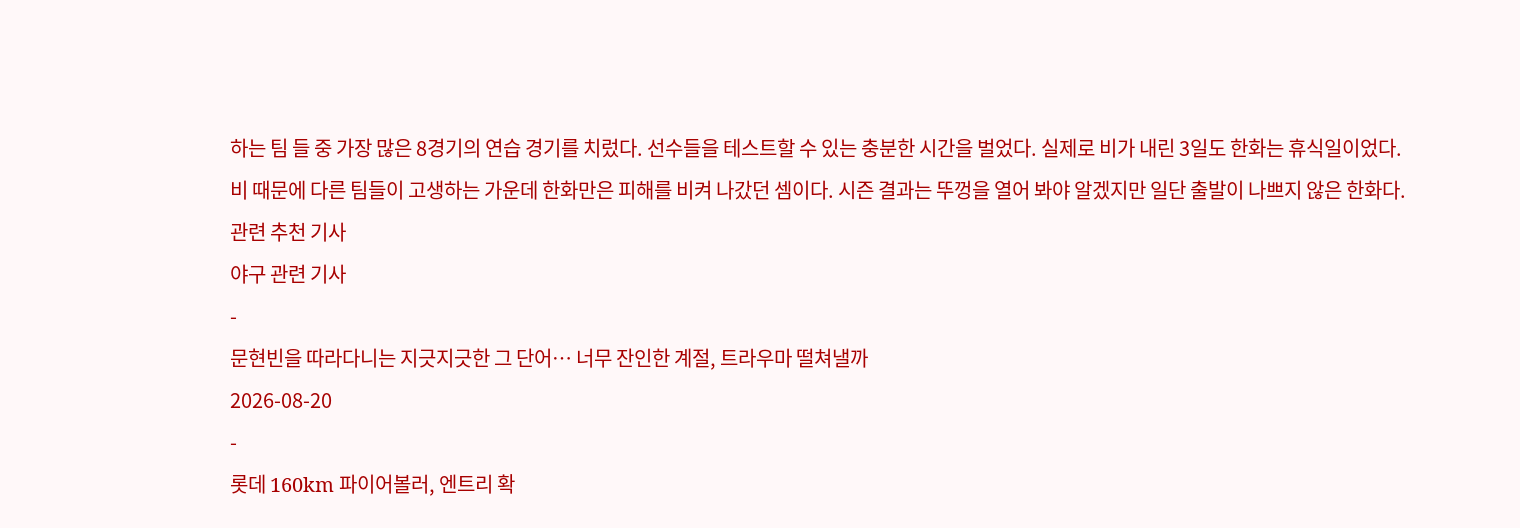하는 팀 들 중 가장 많은 8경기의 연습 경기를 치렀다. 선수들을 테스트할 수 있는 충분한 시간을 벌었다. 실제로 비가 내린 3일도 한화는 휴식일이었다.
비 때문에 다른 팀들이 고생하는 가운데 한화만은 피해를 비켜 나갔던 셈이다. 시즌 결과는 뚜껑을 열어 봐야 알겠지만 일단 출발이 나쁘지 않은 한화다.
관련 추천 기사
야구 관련 기사
-
문현빈을 따라다니는 지긋지긋한 그 단어… 너무 잔인한 계절, 트라우마 떨쳐낼까
2026-08-20
-
롯데 160km 파이어볼러, 엔트리 확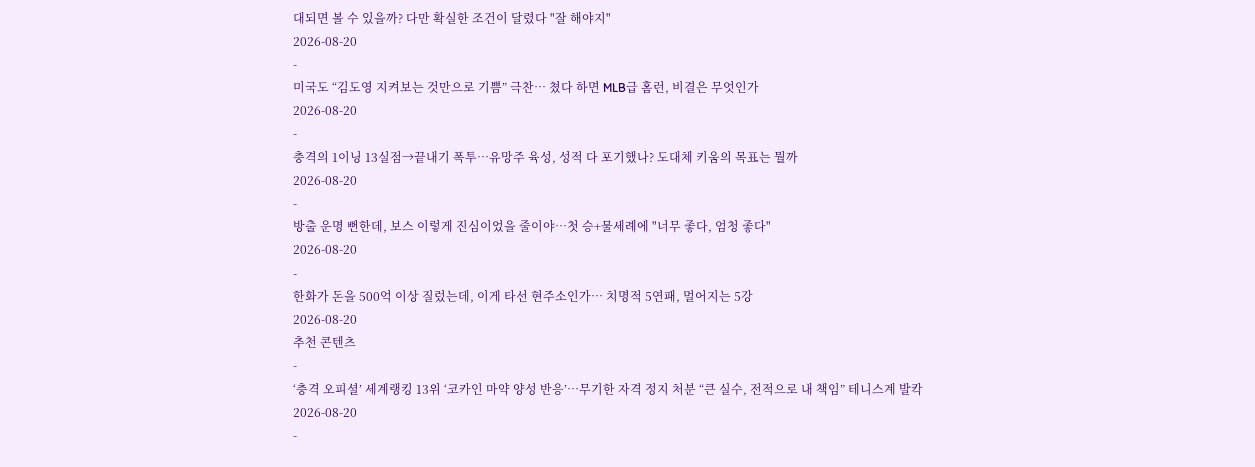대되면 볼 수 있을까? 다만 확실한 조건이 달렸다 "잘 해야지"
2026-08-20
-
미국도 “김도영 지켜보는 것만으로 기쁨” 극찬… 쳤다 하면 MLB급 홈런, 비결은 무엇인가
2026-08-20
-
충격의 1이닝 13실점→끝내기 폭투…유망주 육성, 성적 다 포기했나? 도대체 키움의 목표는 뭘까
2026-08-20
-
방출 운명 뻔한데, 보스 이렇게 진심이었을 줄이야…첫 승+물세례에 "너무 좋다, 엄청 좋다"
2026-08-20
-
한화가 돈을 500억 이상 질렀는데, 이게 타선 현주소인가… 치명적 5연패, 멀어지는 5강
2026-08-20
추천 콘텐츠
-
‘충격 오피셜’ 세계랭킹 13위 ‘코카인 마약 양성 반응’…무기한 자격 정지 처분 “큰 실수, 전적으로 내 책임” 테니스계 발칵
2026-08-20
-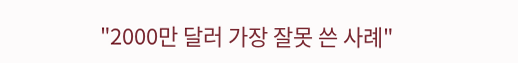"2000만 달러 가장 잘못 쓴 사례"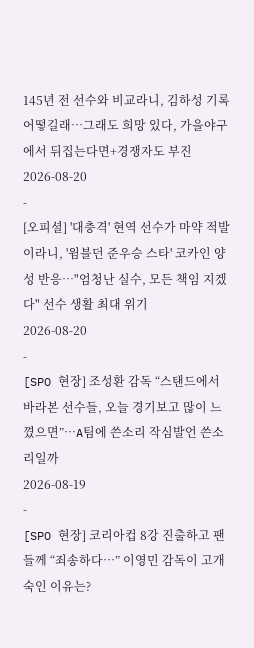145년 전 선수와 비교라니, 김하성 기록 어떻길래…그래도 희망 있다, 가을야구에서 뒤집는다면+경쟁자도 부진
2026-08-20
-
[오피셜] '대충격' 현역 선수가 마약 적발이라니, '윔블던 준우승 스타' 코카인 양성 반응…"엄청난 실수, 모든 책임 지겠다" 선수 생활 최대 위기
2026-08-20
-
[SPO 현장] 조성환 감독 “스탠드에서 바라본 선수들, 오늘 경기보고 많이 느꼈으면”…A팀에 쓴소리 작심발언 쓴소리일까
2026-08-19
-
[SPO 현장] 코리아컵 8강 진출하고 팬들께 “죄송하다…” 이영민 감독이 고개 숙인 이유는?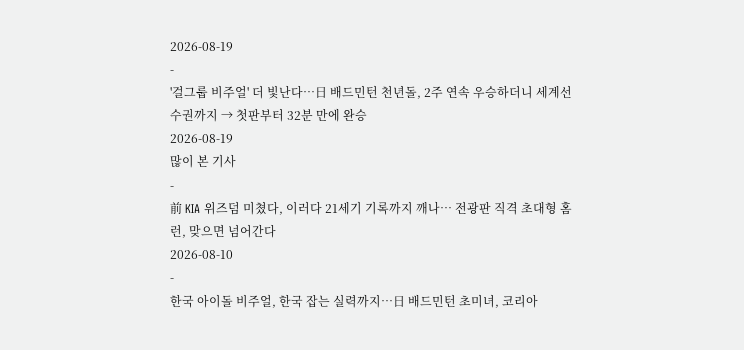2026-08-19
-
'걸그룹 비주얼' 더 빛난다…日 배드민턴 천년돌, 2주 연속 우승하더니 세계선수권까지 → 첫판부터 32분 만에 완승
2026-08-19
많이 본 기사
-
前 KIA 위즈덤 미쳤다, 이러다 21세기 기록까지 깨나… 전광판 직격 초대형 홈런, 맞으면 넘어간다
2026-08-10
-
한국 아이돌 비주얼, 한국 잡는 실력까지…日 배드민턴 초미녀, 코리아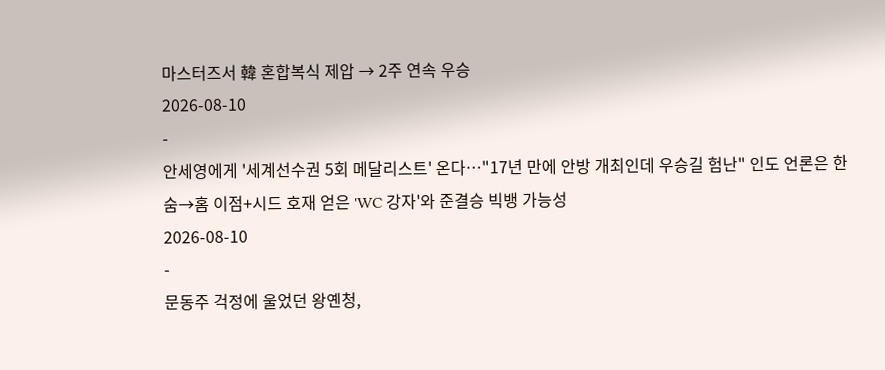마스터즈서 韓 혼합복식 제압 → 2주 연속 우승
2026-08-10
-
안세영에게 '세계선수권 5회 메달리스트' 온다…"17년 만에 안방 개최인데 우승길 험난" 인도 언론은 한숨→홈 이점+시드 호재 얻은 'WC 강자'와 준결승 빅뱅 가능성
2026-08-10
-
문동주 걱정에 울었던 왕옌청,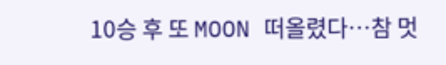10승 후 또 MOON 떠올렸다…참 멋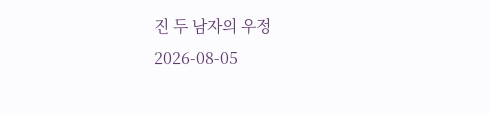진 두 남자의 우정
2026-08-05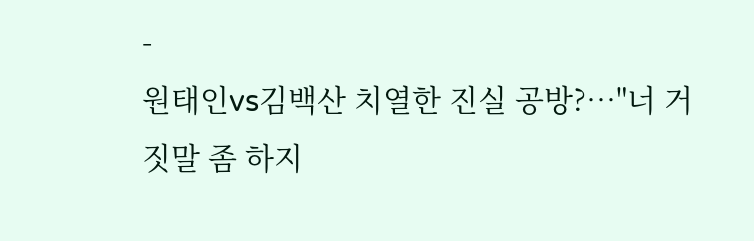-
원태인vs김백산 치열한 진실 공방?…"너 거짓말 좀 하지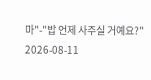마"-"밥 언제 사주실 거예요?"
2026-08-11